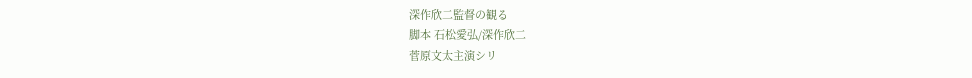深作欣二監督の観る
脚本 石松愛弘/深作欣二
菅原文太主演シリ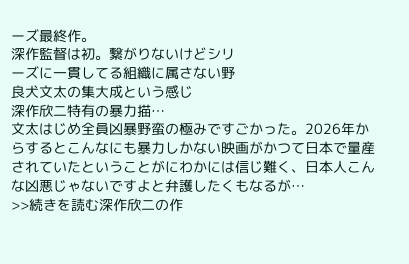ーズ最終作。
深作監督は初。繋がりないけどシリ
ーズに一貫してる組織に属さない野
良犬文太の集大成という感じ
深作欣二特有の暴力描…
文太はじめ全員凶暴野蛮の極みですごかった。2026年からするとこんなにも暴力しかない映画がかつて日本で量産されていたということがにわかには信じ難く、日本人こんな凶悪じゃないですよと弁護したくもなるが…
>>続きを読む深作欣二の作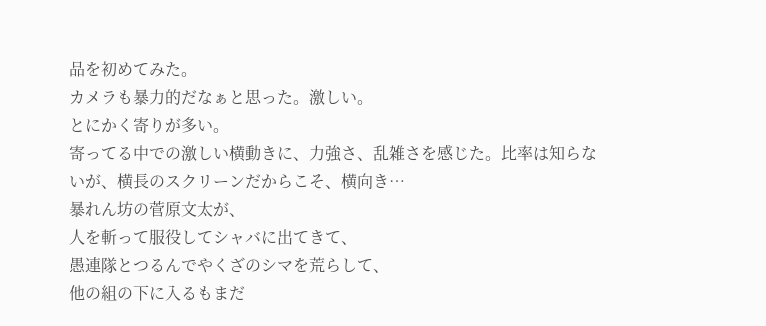品を初めてみた。
カメラも暴力的だなぁと思った。激しい。
とにかく寄りが多い。
寄ってる中での激しい横動きに、力強さ、乱雑さを感じた。比率は知らないが、横長のスクリーンだからこそ、横向き…
暴れん坊の菅原文太が、
人を斬って服役してシャバに出てきて、
愚連隊とつるんでやくざのシマを荒らして、
他の組の下に入るもまだ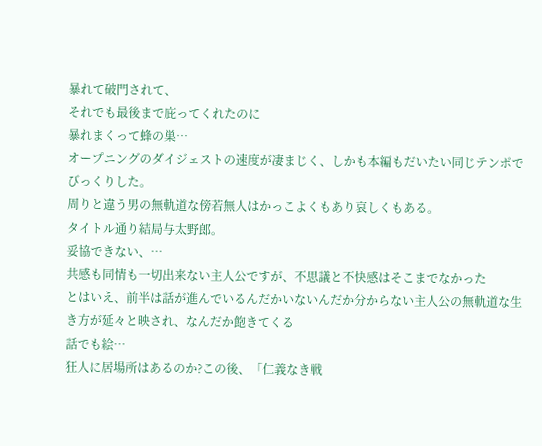暴れて破門されて、
それでも最後まで庇ってくれたのに
暴れまくって蜂の巣…
オープニングのダイジェストの速度が凄まじく、しかも本編もだいたい同じテンポでびっくりした。
周りと違う男の無軌道な傍若無人はかっこよくもあり哀しくもある。
タイトル通り結局与太野郎。
妥協できない、…
共感も同情も一切出来ない主人公ですが、不思議と不快感はそこまでなかった
とはいえ、前半は話が進んでいるんだかいないんだか分からない主人公の無軌道な生き方が延々と映され、なんだか飽きてくる
話でも絵…
狂人に居場所はあるのか?この後、「仁義なき戦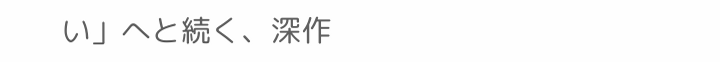い」へと続く、深作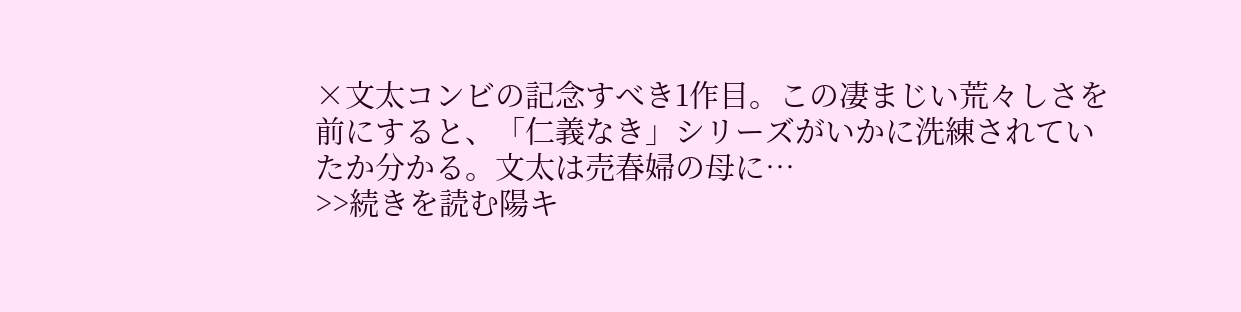×文太コンビの記念すべき1作目。この凄まじい荒々しさを前にすると、「仁義なき」シリーズがいかに洗練されていたか分かる。文太は売春婦の母に…
>>続きを読む陽キ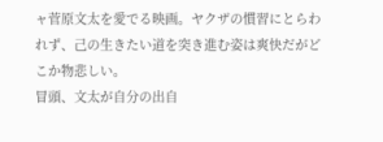ャ菅原文太を愛でる映画。ヤクザの慣習にとらわれず、己の生きたい道を突き進む姿は爽快だがどこか物悲しい。
冒頭、文太が自分の出自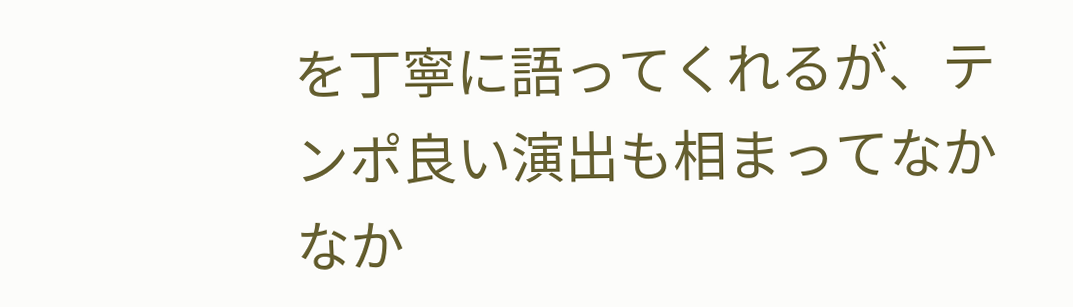を丁寧に語ってくれるが、テンポ良い演出も相まってなかなか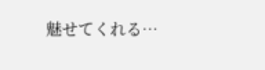魅せてくれる…